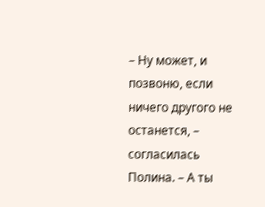– Ну может, и позвоню, если ничего другого не останется, – согласилась Полина. – А ты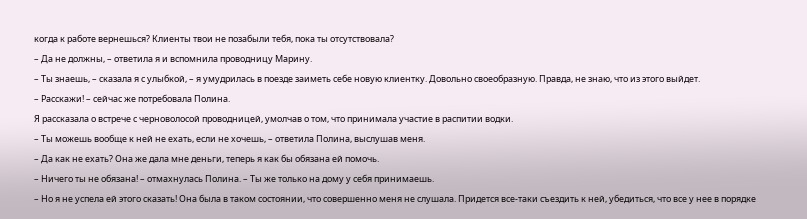когда к работе вернешься? Клиенты твои не позабыли тебя, пока ты отсутствовала?
– Да не должны, – ответила я и вспомнила проводницу Марину.
– Ты знаешь, – сказала я с улыбкой, – я умудрилась в поезде заиметь себе новую клиентку. Довольно своеобразную. Правда, не знаю, что из этого выйдет.
– Расскажи! – сейчас же потребовала Полина.
Я рассказала о встрече с черноволосой проводницей, умолчав о том, что принимала участие в распитии водки.
– Ты можешь вообще к ней не ехать, если не хочешь, – ответила Полина, выслушав меня.
– Да как не ехать? Она же дала мне деньги, теперь я как бы обязана ей помочь.
– Ничего ты не обязана! – отмахнулась Полина. – Ты же только на дому у себя принимаешь.
– Но я не успела ей этого сказать! Она была в таком состоянии, что совершенно меня не слушала. Придется все-таки съездить к ней, убедиться, что все у нее в порядке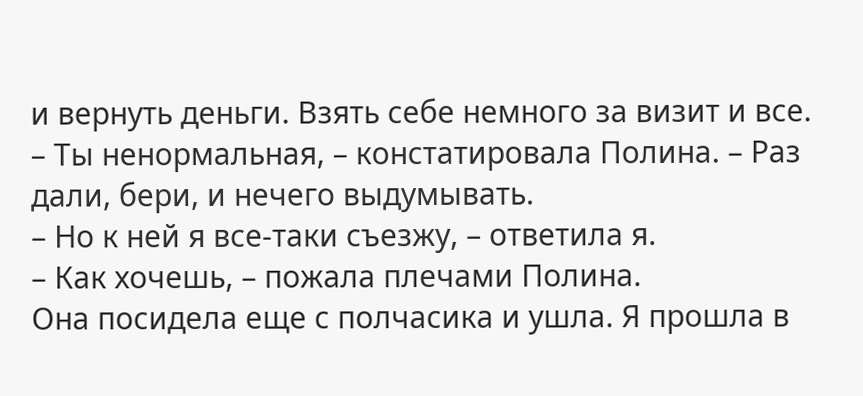и вернуть деньги. Взять себе немного за визит и все.
– Ты ненормальная, – констатировала Полина. – Раз дали, бери, и нечего выдумывать.
– Но к ней я все-таки съезжу, – ответила я.
– Как хочешь, – пожала плечами Полина.
Она посидела еще с полчасика и ушла. Я прошла в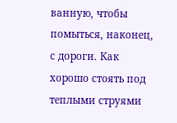ванную, чтобы помыться, наконец, с дороги. Как хорошо стоять под теплыми струями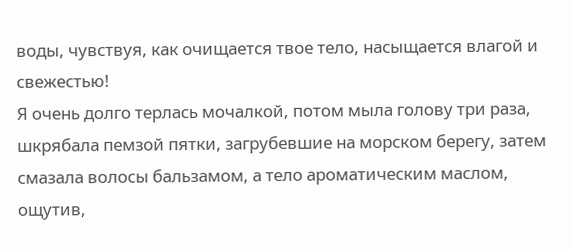воды, чувствуя, как очищается твое тело, насыщается влагой и свежестью!
Я очень долго терлась мочалкой, потом мыла голову три раза, шкрябала пемзой пятки, загрубевшие на морском берегу, затем смазала волосы бальзамом, а тело ароматическим маслом, ощутив,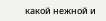какой нежной и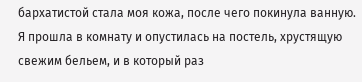бархатистой стала моя кожа, после чего покинула ванную.
Я прошла в комнату и опустилась на постель, хрустящую свежим бельем, и в который раз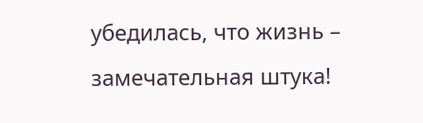убедилась, что жизнь – замечательная штука!